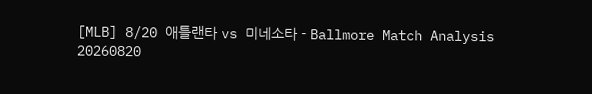[MLB] 8/20 애틀랜타 vs 미네소타 - Ballmore Match Analysis
20260820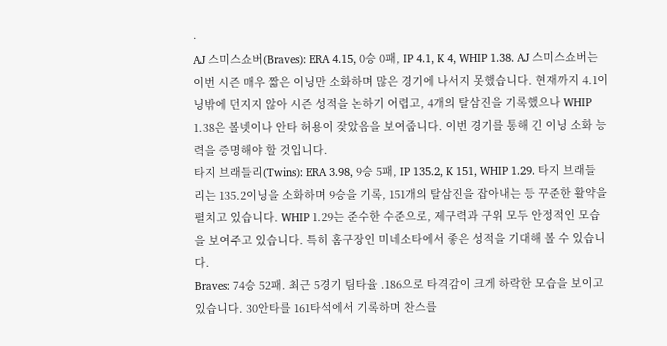·
AJ 스미스쇼버(Braves): ERA 4.15, 0승 0패, IP 4.1, K 4, WHIP 1.38. AJ 스미스쇼버는 이번 시즌 매우 짧은 이닝만 소화하며 많은 경기에 나서지 못했습니다. 현재까지 4.1이닝밖에 던지지 않아 시즌 성적을 논하기 어렵고, 4개의 탈삼진을 기록했으나 WHIP 1.38은 볼넷이나 안타 허용이 잦았음을 보여줍니다. 이번 경기를 통해 긴 이닝 소화 능력을 증명해야 할 것입니다.
타지 브래들리(Twins): ERA 3.98, 9승 5패, IP 135.2, K 151, WHIP 1.29. 타지 브래들리는 135.2이닝을 소화하며 9승을 기록, 151개의 탈삼진을 잡아내는 등 꾸준한 활약을 펼치고 있습니다. WHIP 1.29는 준수한 수준으로, 제구력과 구위 모두 안정적인 모습을 보여주고 있습니다. 특히 홈구장인 미네소타에서 좋은 성적을 기대해 볼 수 있습니다.
Braves: 74승 52패. 최근 5경기 팀타율 .186으로 타격감이 크게 하락한 모습을 보이고 있습니다. 30안타를 161타석에서 기록하며 찬스를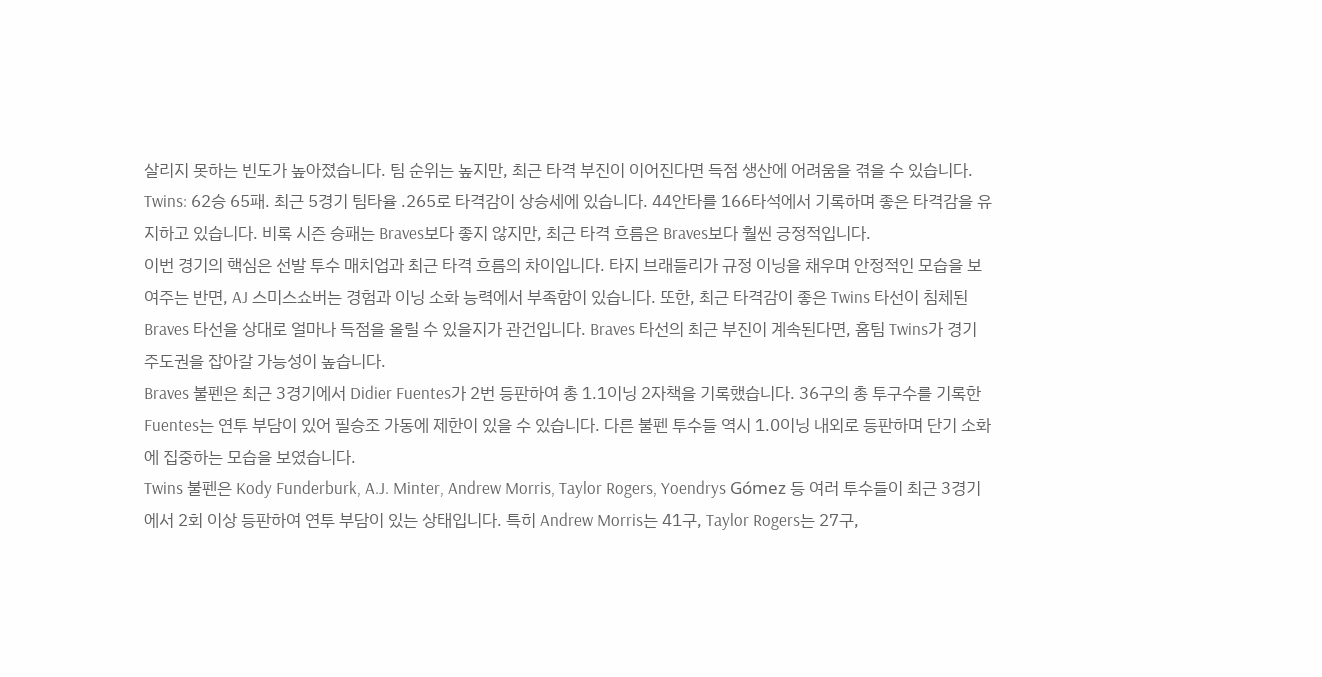살리지 못하는 빈도가 높아졌습니다. 팀 순위는 높지만, 최근 타격 부진이 이어진다면 득점 생산에 어려움을 겪을 수 있습니다.
Twins: 62승 65패. 최근 5경기 팀타율 .265로 타격감이 상승세에 있습니다. 44안타를 166타석에서 기록하며 좋은 타격감을 유지하고 있습니다. 비록 시즌 승패는 Braves보다 좋지 않지만, 최근 타격 흐름은 Braves보다 훨씬 긍정적입니다.
이번 경기의 핵심은 선발 투수 매치업과 최근 타격 흐름의 차이입니다. 타지 브래들리가 규정 이닝을 채우며 안정적인 모습을 보여주는 반면, AJ 스미스쇼버는 경험과 이닝 소화 능력에서 부족함이 있습니다. 또한, 최근 타격감이 좋은 Twins 타선이 침체된 Braves 타선을 상대로 얼마나 득점을 올릴 수 있을지가 관건입니다. Braves 타선의 최근 부진이 계속된다면, 홈팀 Twins가 경기 주도권을 잡아갈 가능성이 높습니다.
Braves 불펜은 최근 3경기에서 Didier Fuentes가 2번 등판하여 총 1.1이닝 2자책을 기록했습니다. 36구의 총 투구수를 기록한 Fuentes는 연투 부담이 있어 필승조 가동에 제한이 있을 수 있습니다. 다른 불펜 투수들 역시 1.0이닝 내외로 등판하며 단기 소화에 집중하는 모습을 보였습니다.
Twins 불펜은 Kody Funderburk, A.J. Minter, Andrew Morris, Taylor Rogers, Yoendrys Gómez 등 여러 투수들이 최근 3경기에서 2회 이상 등판하여 연투 부담이 있는 상태입니다. 특히 Andrew Morris는 41구, Taylor Rogers는 27구,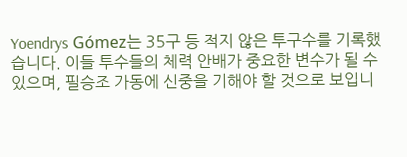Yoendrys Gómez는 35구 등 적지 않은 투구수를 기록했습니다. 이들 투수들의 체력 안배가 중요한 변수가 될 수 있으며, 필승조 가동에 신중을 기해야 할 것으로 보입니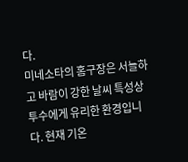다.
미네소타의 홈구장은 서늘하고 바람이 강한 날씨 특성상 투수에게 유리한 환경입니다. 현재 기온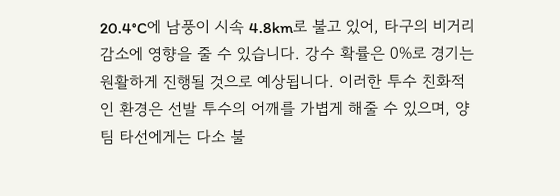20.4°C에 남풍이 시속 4.8km로 불고 있어, 타구의 비거리 감소에 영향을 줄 수 있습니다. 강수 확률은 0%로 경기는 원활하게 진행될 것으로 예상됩니다. 이러한 투수 친화적인 환경은 선발 투수의 어깨를 가볍게 해줄 수 있으며, 양 팀 타선에게는 다소 불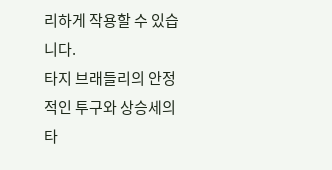리하게 작용할 수 있습니다.
타지 브래들리의 안정적인 투구와 상승세의 타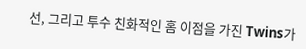선, 그리고 투수 친화적인 홈 이점을 가진 Twins가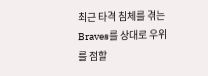최근 타격 침체를 겪는 Braves를 상대로 우위를 점할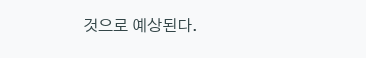것으로 예상된다.